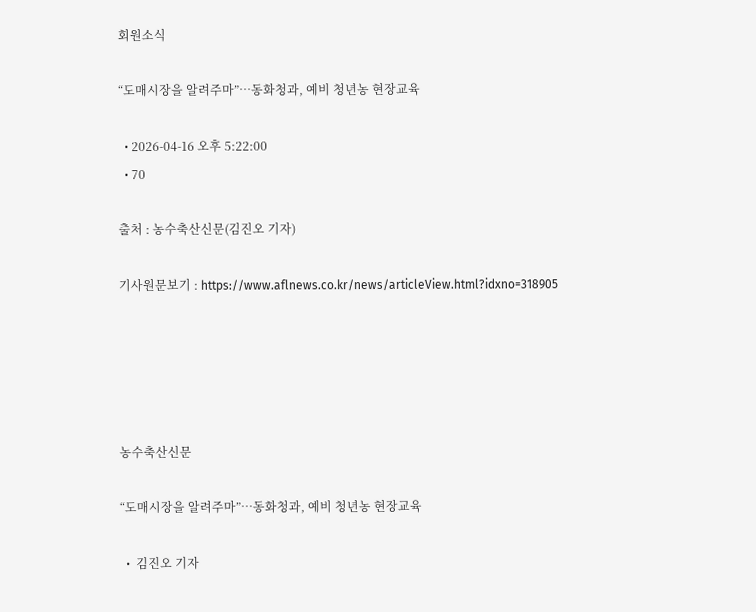회원소식

“도매시장을 알려주마”…동화청과, 예비 청년농 현장교육

  • 2026-04-16 오후 5:22:00
  • 70

출처 : 농수축산신문(김진오 기자)

기사원문보기 : https://www.aflnews.co.kr/news/articleView.html?idxno=318905





농수축산신문

“도매시장을 알려주마”…동화청과, 예비 청년농 현장교육

  •  김진오 기자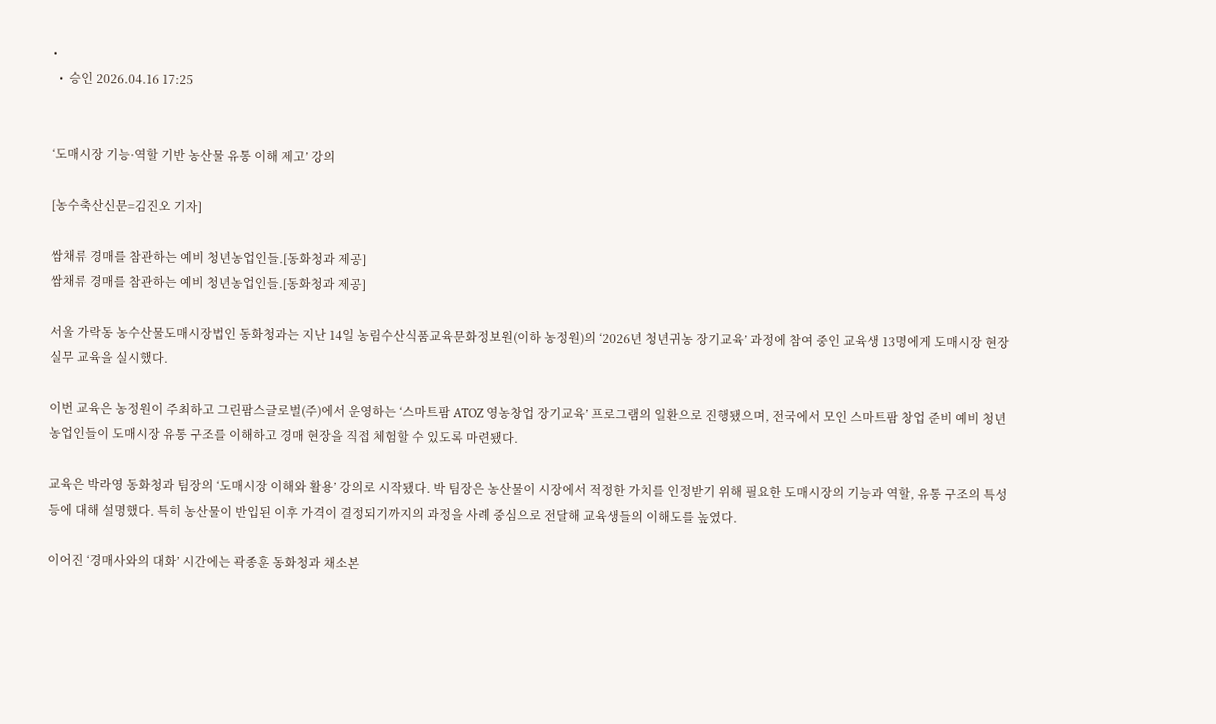•
  •  승인 2026.04.16 17:25


‘도매시장 기능·역할 기반 농산물 유통 이해 제고’ 강의

[농수축산신문=김진오 기자]

쌈채류 경매를 참관하는 예비 청년농업인들.[동화청과 제공]
쌈채류 경매를 참관하는 예비 청년농업인들.[동화청과 제공]

서울 가락동 농수산물도매시장법인 동화청과는 지난 14일 농림수산식품교육문화정보원(이하 농정원)의 ‘2026년 청년귀농 장기교육’ 과정에 참여 중인 교육생 13명에게 도매시장 현장 실무 교육을 실시했다.

이번 교육은 농정원이 주최하고 그린팜스글로벌(주)에서 운영하는 ‘스마트팜 ATOZ 영농창업 장기교육’ 프로그램의 일환으로 진행됐으며, 전국에서 모인 스마트팜 창업 준비 예비 청년농업인들이 도매시장 유통 구조를 이해하고 경매 현장을 직접 체험할 수 있도록 마련됐다.

교육은 박라영 동화청과 팀장의 ‘도매시장 이해와 활용’ 강의로 시작됐다. 박 팀장은 농산물이 시장에서 적정한 가치를 인정받기 위해 필요한 도매시장의 기능과 역할, 유통 구조의 특성 등에 대해 설명했다. 특히 농산물이 반입된 이후 가격이 결정되기까지의 과정을 사례 중심으로 전달해 교육생들의 이해도를 높였다.

이어진 ‘경매사와의 대화’ 시간에는 곽종훈 동화청과 채소본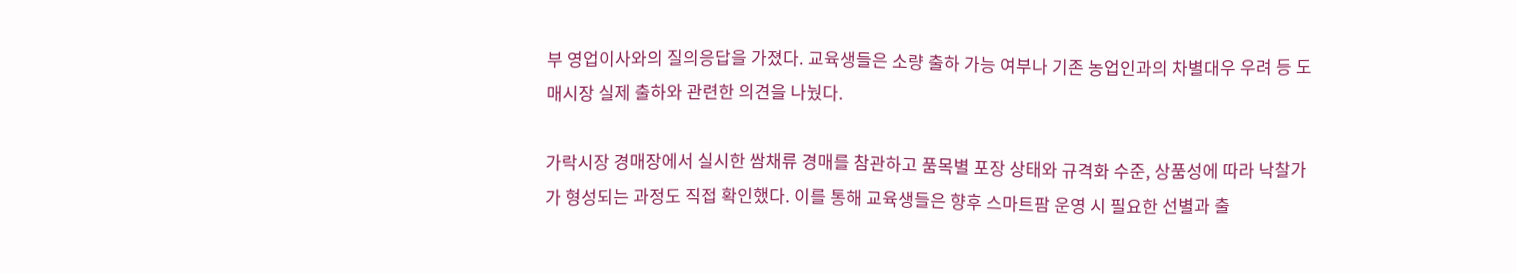부 영업이사와의 질의응답을 가졌다. 교육생들은 소량 출하 가능 여부나 기존 농업인과의 차별대우 우려 등 도매시장 실제 출하와 관련한 의견을 나눴다.

가락시장 경매장에서 실시한 쌈채류 경매를 참관하고 품목별 포장 상태와 규격화 수준, 상품성에 따라 낙찰가가 형성되는 과정도 직접 확인했다. 이를 통해 교육생들은 향후 스마트팜 운영 시 필요한 선별과 출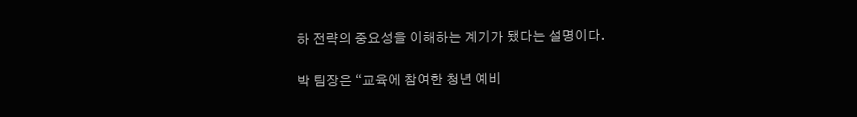하 전략의 중요성을 이해하는 계기가 됐다는 설명이다.

박 팀장은 “교육에 참여한 청년 예비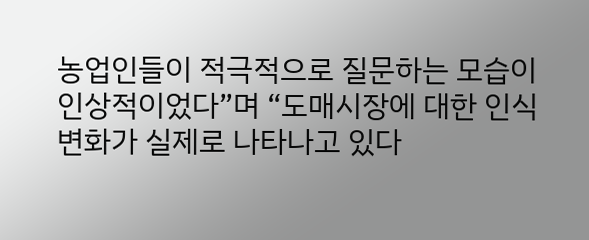농업인들이 적극적으로 질문하는 모습이 인상적이었다”며 “도매시장에 대한 인식 변화가 실제로 나타나고 있다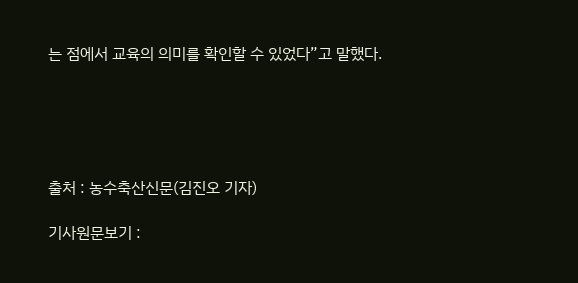는 점에서 교육의 의미를 확인할 수 있었다”고 말했다.





출처 : 농수축산신문(김진오 기자)

기사원문보기 :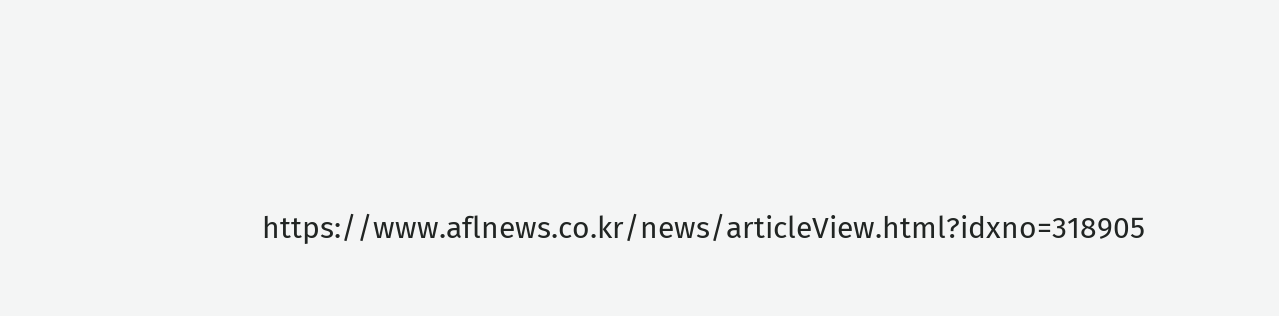https://www.aflnews.co.kr/news/articleView.html?idxno=318905